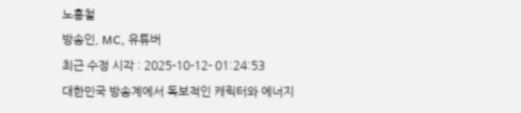노홍철
방송인, MC, 유튜버
최근 수정 시각 : 2025-10-12- 01:24:53
대한민국 방송계에서 독보적인 캐릭터와 에너지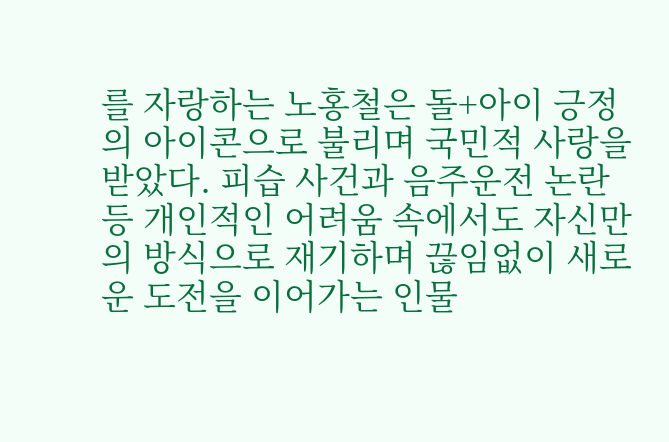를 자랑하는 노홍철은 돌+아이 긍정의 아이콘으로 불리며 국민적 사랑을 받았다. 피습 사건과 음주운전 논란 등 개인적인 어려움 속에서도 자신만의 방식으로 재기하며 끊임없이 새로운 도전을 이어가는 인물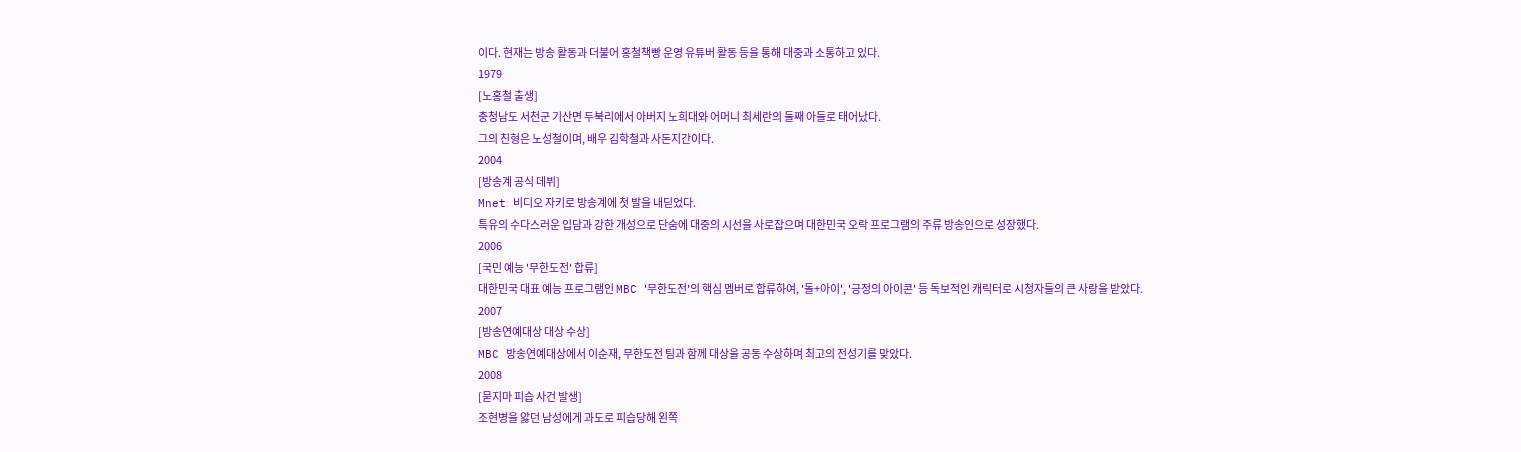이다. 현재는 방송 활동과 더불어 홍철책빵 운영 유튜버 활동 등을 통해 대중과 소통하고 있다.
1979
[노홍철 출생]
충청남도 서천군 기산면 두북리에서 아버지 노희대와 어머니 최세란의 둘째 아들로 태어났다.
그의 친형은 노성철이며, 배우 김학철과 사돈지간이다.
2004
[방송계 공식 데뷔]
Mnet 비디오 자키로 방송계에 첫 발을 내딛었다.
특유의 수다스러운 입담과 강한 개성으로 단숨에 대중의 시선을 사로잡으며 대한민국 오락 프로그램의 주류 방송인으로 성장했다.
2006
[국민 예능 '무한도전' 합류]
대한민국 대표 예능 프로그램인 MBC '무한도전'의 핵심 멤버로 합류하여, '돌+아이', '긍정의 아이콘' 등 독보적인 캐릭터로 시청자들의 큰 사랑을 받았다.
2007
[방송연예대상 대상 수상]
MBC 방송연예대상에서 이순재, 무한도전 팀과 함께 대상을 공동 수상하며 최고의 전성기를 맞았다.
2008
[묻지마 피습 사건 발생]
조현병을 앓던 남성에게 과도로 피습당해 왼쪽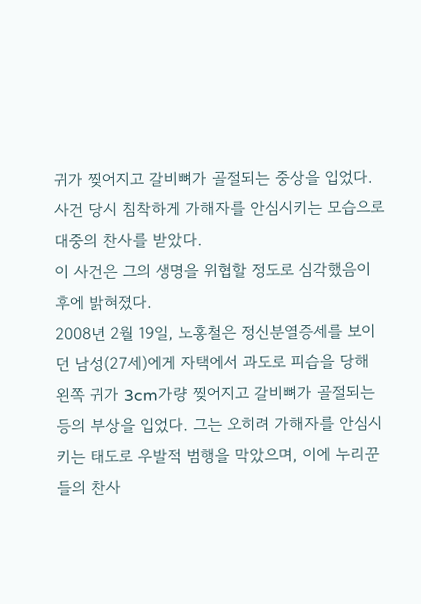귀가 찢어지고 갈비뼈가 골절되는 중상을 입었다.
사건 당시 침착하게 가해자를 안심시키는 모습으로 대중의 찬사를 받았다.
이 사건은 그의 생명을 위협할 정도로 심각했음이 후에 밝혀졌다.
2008년 2월 19일, 노홍철은 정신분열증세를 보이던 남성(27세)에게 자택에서 과도로 피습을 당해 왼쪽 귀가 3cm가량 찢어지고 갈비뼈가 골절되는 등의 부상을 입었다. 그는 오히려 가해자를 안심시키는 태도로 우발적 범행을 막았으며, 이에 누리꾼들의 찬사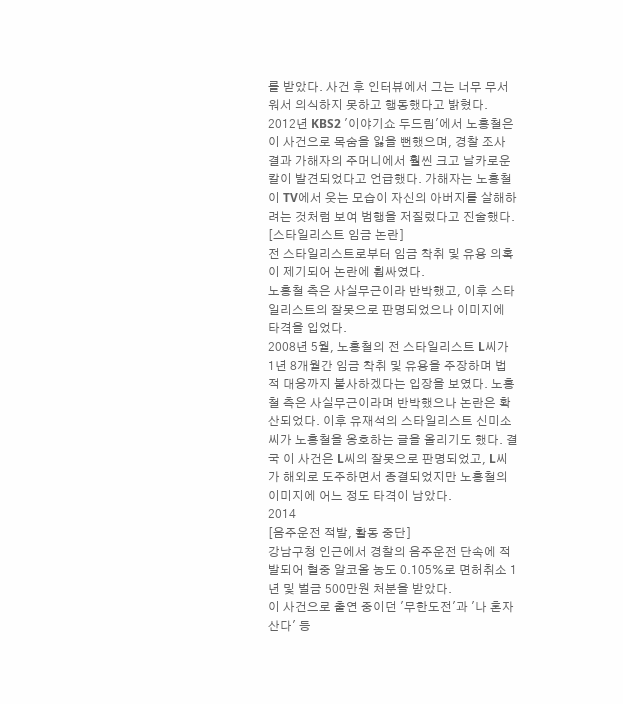를 받았다. 사건 후 인터뷰에서 그는 너무 무서워서 의식하지 못하고 행동했다고 밝혔다. 2012년 KBS2 '이야기쇼 두드림'에서 노홍철은 이 사건으로 목숨을 잃을 뻔했으며, 경찰 조사 결과 가해자의 주머니에서 훨씬 크고 날카로운 칼이 발견되었다고 언급했다. 가해자는 노홍철이 TV에서 웃는 모습이 자신의 아버지를 살해하려는 것처럼 보여 범행을 저질렀다고 진술했다.
[스타일리스트 임금 논란]
전 스타일리스트로부터 임금 착취 및 유용 의혹이 제기되어 논란에 휩싸였다.
노홍철 측은 사실무근이라 반박했고, 이후 스타일리스트의 잘못으로 판명되었으나 이미지에 타격을 입었다.
2008년 5월, 노홍철의 전 스타일리스트 L씨가 1년 8개월간 임금 착취 및 유용을 주장하며 법적 대응까지 불사하겠다는 입장을 보였다. 노홍철 측은 사실무근이라며 반박했으나 논란은 확산되었다. 이후 유재석의 스타일리스트 신미소 씨가 노홍철을 옹호하는 글을 올리기도 했다. 결국 이 사건은 L씨의 잘못으로 판명되었고, L씨가 해외로 도주하면서 종결되었지만 노홍철의 이미지에 어느 정도 타격이 남았다.
2014
[음주운전 적발, 활동 중단]
강남구청 인근에서 경찰의 음주운전 단속에 적발되어 혈중 알코올 농도 0.105%로 면허취소 1년 및 벌금 500만원 처분을 받았다.
이 사건으로 출연 중이던 '무한도전'과 '나 혼자 산다' 등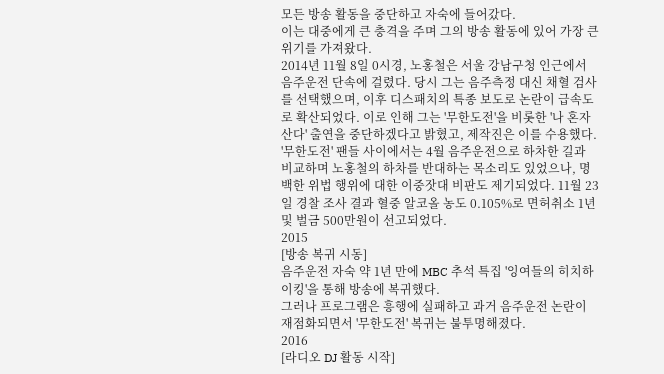모든 방송 활동을 중단하고 자숙에 들어갔다.
이는 대중에게 큰 충격을 주며 그의 방송 활동에 있어 가장 큰 위기를 가져왔다.
2014년 11월 8일 0시경, 노홍철은 서울 강남구청 인근에서 음주운전 단속에 걸렸다. 당시 그는 음주측정 대신 채혈 검사를 선택했으며, 이후 디스패치의 특종 보도로 논란이 급속도로 확산되었다. 이로 인해 그는 '무한도전'을 비롯한 '나 혼자 산다' 출연을 중단하겠다고 밝혔고, 제작진은 이를 수용했다. '무한도전' 팬들 사이에서는 4월 음주운전으로 하차한 길과 비교하며 노홍철의 하차를 반대하는 목소리도 있었으나, 명백한 위법 행위에 대한 이중잣대 비판도 제기되었다. 11월 23일 경찰 조사 결과 혈중 알코올 농도 0.105%로 면허취소 1년 및 벌금 500만원이 선고되었다.
2015
[방송 복귀 시동]
음주운전 자숙 약 1년 만에 MBC 추석 특집 '잉여들의 히치하이킹'을 통해 방송에 복귀했다.
그러나 프로그램은 흥행에 실패하고 과거 음주운전 논란이 재점화되면서 '무한도전' 복귀는 불투명해졌다.
2016
[라디오 DJ 활동 시작]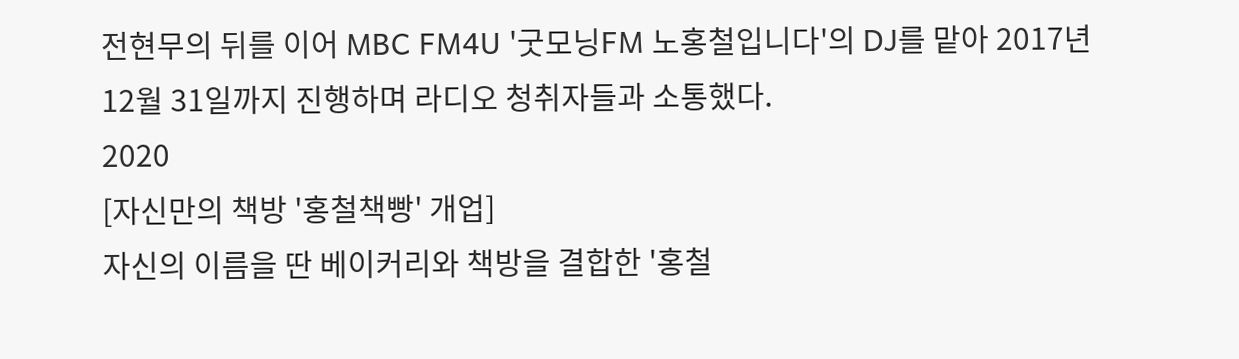전현무의 뒤를 이어 MBC FM4U '굿모닝FM 노홍철입니다'의 DJ를 맡아 2017년 12월 31일까지 진행하며 라디오 청취자들과 소통했다.
2020
[자신만의 책방 '홍철책빵' 개업]
자신의 이름을 딴 베이커리와 책방을 결합한 '홍철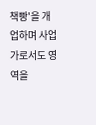책빵'을 개업하며 사업가로서도 영역을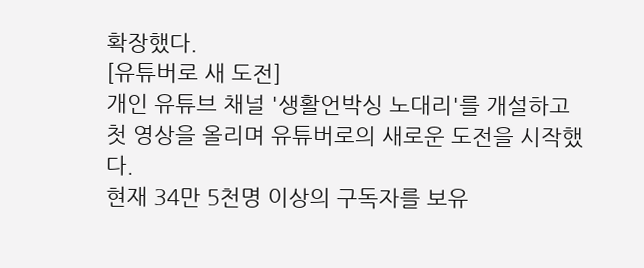확장했다.
[유튜버로 새 도전]
개인 유튜브 채널 '생활언박싱 노대리'를 개설하고 첫 영상을 올리며 유튜버로의 새로운 도전을 시작했다.
현재 34만 5천명 이상의 구독자를 보유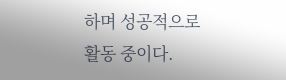하며 성공적으로 활동 중이다.